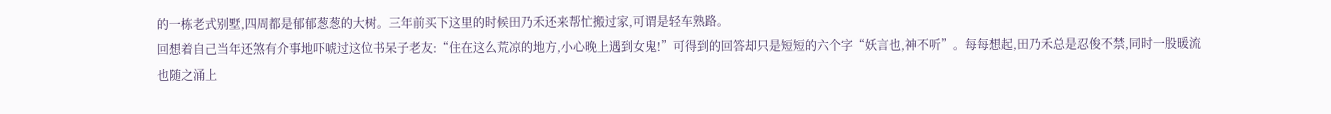的一栋老式别墅,四周都是郁郁葱葱的大树。三年前买下这里的时候田乃禾还来帮忙搬过家,可谓是轻车熟路。
回想着自己当年还煞有介事地吓唬过这位书呆子老友:“住在这么荒凉的地方,小心晚上遇到女鬼!”可得到的回答却只是短短的六个字“妖言也,神不听”。每每想起,田乃禾总是忍俊不禁,同时一股暖流也随之涌上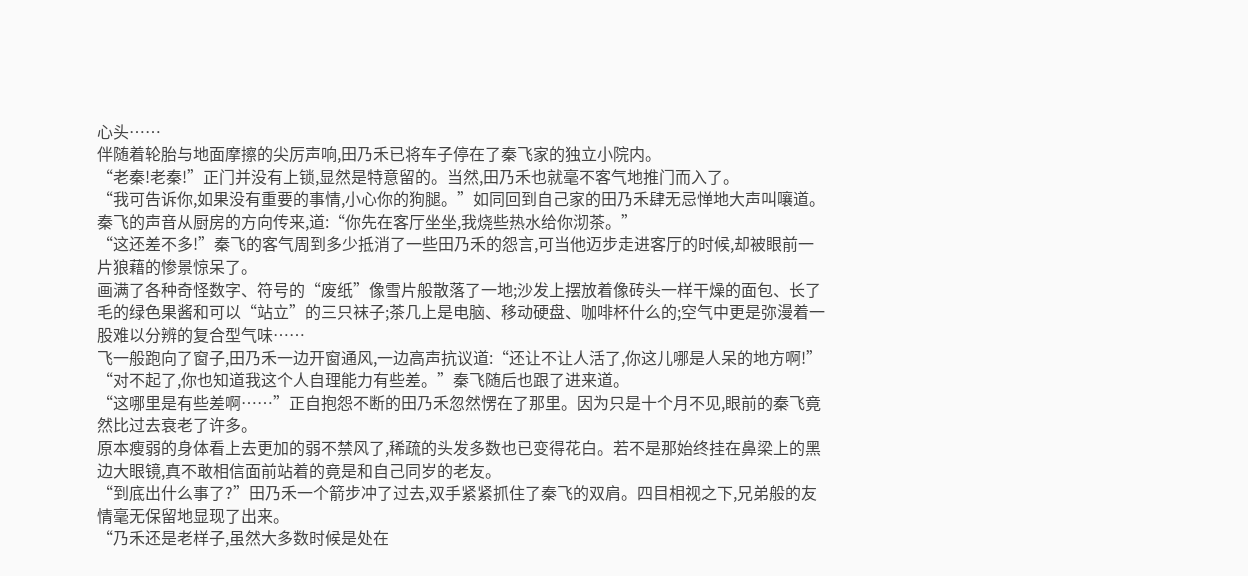心头……
伴随着轮胎与地面摩擦的尖厉声响,田乃禾已将车子停在了秦飞家的独立小院内。
“老秦!老秦!”正门并没有上锁,显然是特意留的。当然,田乃禾也就毫不客气地推门而入了。
“我可告诉你,如果没有重要的事情,小心你的狗腿。”如同回到自己家的田乃禾肆无忌惮地大声叫嚷道。
秦飞的声音从厨房的方向传来,道:“你先在客厅坐坐,我烧些热水给你沏茶。”
“这还差不多!”秦飞的客气周到多少抵消了一些田乃禾的怨言,可当他迈步走进客厅的时候,却被眼前一片狼藉的惨景惊呆了。
画满了各种奇怪数字、符号的“废纸”像雪片般散落了一地;沙发上摆放着像砖头一样干燥的面包、长了毛的绿色果酱和可以“站立”的三只袜子;茶几上是电脑、移动硬盘、咖啡杯什么的;空气中更是弥漫着一股难以分辨的复合型气味……
飞一般跑向了窗子,田乃禾一边开窗通风,一边高声抗议道:“还让不让人活了,你这儿哪是人呆的地方啊!”
“对不起了,你也知道我这个人自理能力有些差。”秦飞随后也跟了进来道。
“这哪里是有些差啊……”正自抱怨不断的田乃禾忽然愣在了那里。因为只是十个月不见,眼前的秦飞竟然比过去衰老了许多。
原本瘦弱的身体看上去更加的弱不禁风了,稀疏的头发多数也已变得花白。若不是那始终挂在鼻梁上的黑边大眼镜,真不敢相信面前站着的竟是和自己同岁的老友。
“到底出什么事了?”田乃禾一个箭步冲了过去,双手紧紧抓住了秦飞的双肩。四目相视之下,兄弟般的友情毫无保留地显现了出来。
“乃禾还是老样子,虽然大多数时候是处在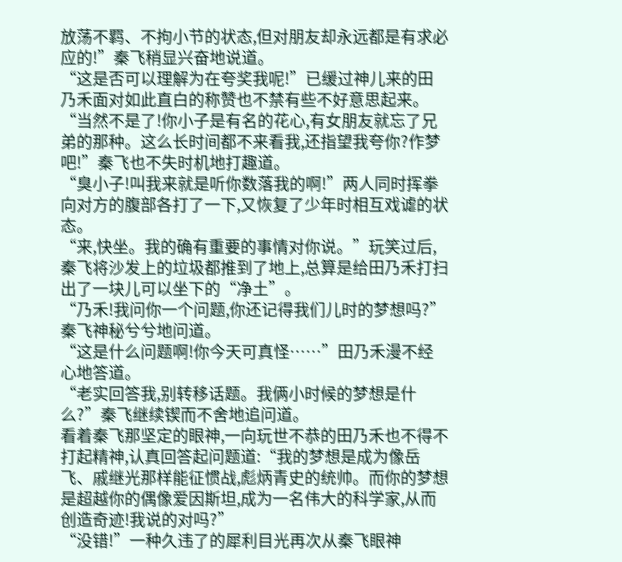放荡不羁、不拘小节的状态,但对朋友却永远都是有求必应的!”秦飞稍显兴奋地说道。
“这是否可以理解为在夸奖我呢!”已缓过神儿来的田乃禾面对如此直白的称赞也不禁有些不好意思起来。
“当然不是了!你小子是有名的花心,有女朋友就忘了兄弟的那种。这么长时间都不来看我,还指望我夸你?作梦吧!”秦飞也不失时机地打趣道。
“臭小子!叫我来就是听你数落我的啊!”两人同时挥拳向对方的腹部各打了一下,又恢复了少年时相互戏谑的状态。
“来,快坐。我的确有重要的事情对你说。”玩笑过后,秦飞将沙发上的垃圾都推到了地上,总算是给田乃禾打扫出了一块儿可以坐下的“净土”。
“乃禾!我问你一个问题,你还记得我们儿时的梦想吗?”秦飞神秘兮兮地问道。
“这是什么问题啊!你今天可真怪……”田乃禾漫不经心地答道。
“老实回答我,别转移话题。我俩小时候的梦想是什么?”秦飞继续锲而不舍地追问道。
看着秦飞那坚定的眼神,一向玩世不恭的田乃禾也不得不打起精神,认真回答起问题道:“我的梦想是成为像岳飞、戚继光那样能征惯战,彪炳青史的统帅。而你的梦想是超越你的偶像爱因斯坦,成为一名伟大的科学家,从而创造奇迹!我说的对吗?”
“没错!”一种久违了的犀利目光再次从秦飞眼神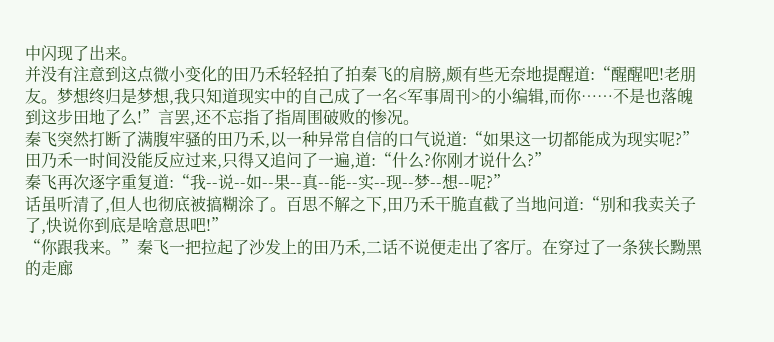中闪现了出来。
并没有注意到这点微小变化的田乃禾轻轻拍了拍秦飞的肩膀,颇有些无奈地提醒道:“醒醒吧!老朋友。梦想终归是梦想,我只知道现实中的自己成了一名<军事周刊>的小编辑,而你……不是也落魄到这步田地了么!”言罢,还不忘指了指周围破败的惨况。
秦飞突然打断了满腹牢骚的田乃禾,以一种异常自信的口气说道:“如果这一切都能成为现实呢?”
田乃禾一时间没能反应过来,只得又追问了一遍,道:“什么?你刚才说什么?”
秦飞再次逐字重复道:“我--说--如--果--真--能--实--现--梦--想--呢?”
话虽听清了,但人也彻底被搞糊涂了。百思不解之下,田乃禾干脆直截了当地问道:“别和我卖关子了,快说你到底是啥意思吧!”
“你跟我来。”秦飞一把拉起了沙发上的田乃禾,二话不说便走出了客厅。在穿过了一条狭长黝黑的走廊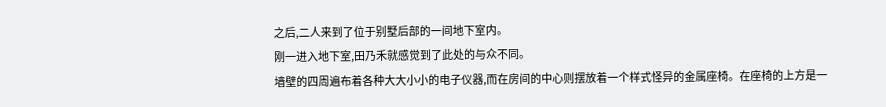之后,二人来到了位于别墅后部的一间地下室内。
刚一进入地下室,田乃禾就感觉到了此处的与众不同。
墙壁的四周遍布着各种大大小小的电子仪器,而在房间的中心则摆放着一个样式怪异的金属座椅。在座椅的上方是一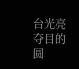台光亮夺目的圆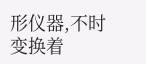形仪器,不时变换着